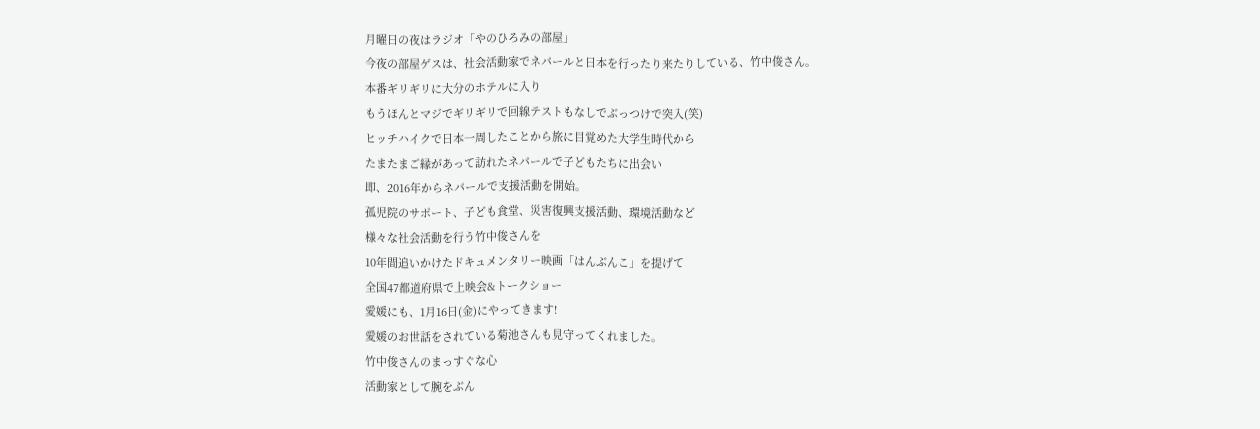月曜日の夜はラジオ「やのひろみの部屋」
今夜の部屋ゲスは、社会活動家でネパールと日本を行ったり来たりしている、竹中俊さん。
本番ギリギリに大分のホテルに入り
もうほんとマジでギリギリで回線テストもなしでぶっつけで突入(笑)
ヒッチハイクで日本一周したことから旅に目覚めた大学生時代から
たまたまご縁があって訪れたネパールで子どもたちに出会い
即、2016年からネパールで支援活動を開始。
孤児院のサポート、子ども食堂、災害復興支援活動、環境活動など
様々な社会活動を行う竹中俊さんを
10年間追いかけたドキュメンタリー映画「はんぶんこ」を提げて
全国47都道府県で上映会&トークショー
愛媛にも、1月16日(金)にやってきます!
愛媛のお世話をされている菊池さんも見守ってくれました。
竹中俊さんのまっすぐな心
活動家として腕をぶん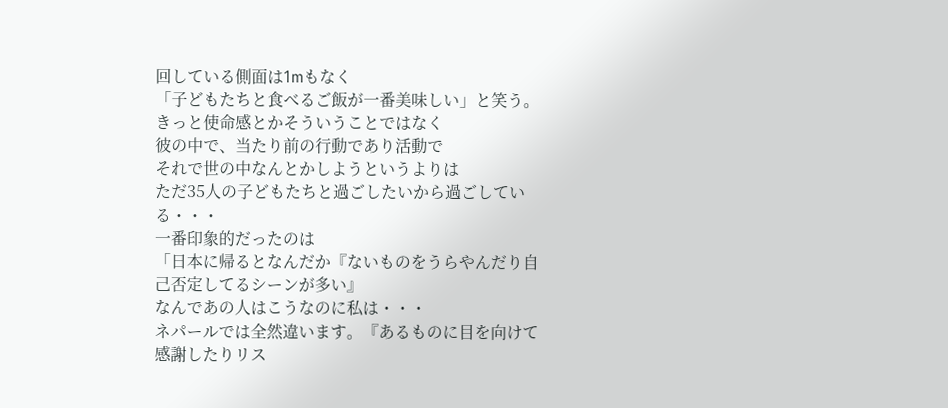回している側面は1mもなく
「子どもたちと食べるご飯が一番美味しい」と笑う。
きっと使命感とかそういうことではなく
彼の中で、当たり前の行動であり活動で
それで世の中なんとかしようというよりは
ただ35人の子どもたちと過ごしたいから過ごしている・・・
一番印象的だったのは
「日本に帰るとなんだか『ないものをうらやんだり自己否定してるシーンが多い』
なんであの人はこうなのに私は・・・
ネパールでは全然違います。『あるものに目を向けて感謝したりリス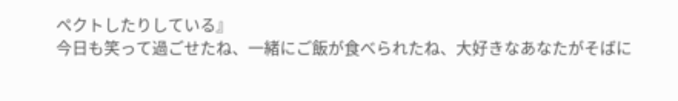ペクトしたりしている』
今日も笑って過ごせたね、一緒にご飯が食べられたね、大好きなあなたがそばに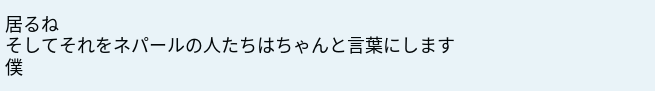居るね
そしてそれをネパールの人たちはちゃんと言葉にします
僕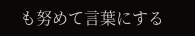も努めて言葉にする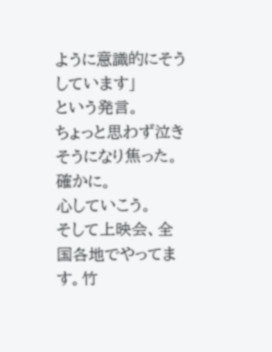ように意識的にそうしています」
という発言。
ちょっと思わず泣きそうになり焦った。
確かに。
心していこう。
そして上映会、全国各地でやってます。竹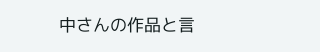中さんの作品と言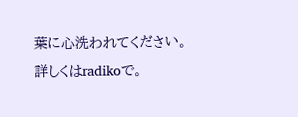葉に心洗われてください。
詳しくはradikoで。